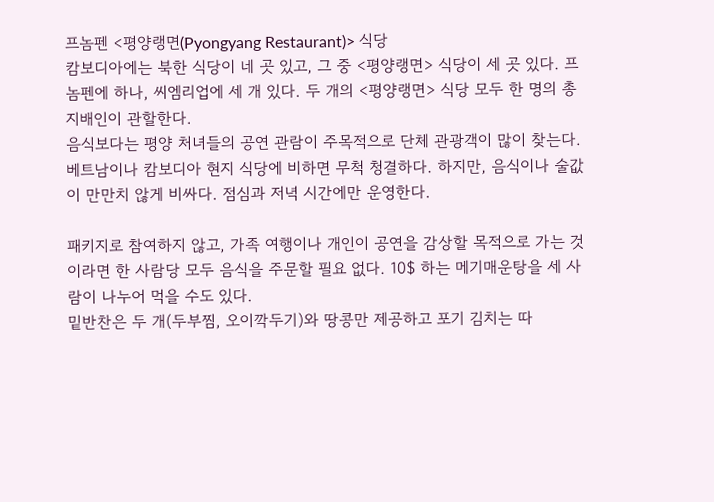프놈펜 <평양랭면(Pyongyang Restaurant)> 식당
캄보디아에는 북한 식당이 네 곳 있고, 그 중 <평양랭면> 식당이 세 곳 있다. 프놈펜에 하나, 씨엠리업에 세 개 있다. 두 개의 <평양랭면> 식당 모두 한 명의 총지배인이 관할한다.
음식보다는 평양 처녀들의 공연 관람이 주목적으로 단체 관광객이 많이 찾는다. 베트남이나 캄보디아 현지 식당에 비하면 무척 청결하다. 하지만, 음식이나 술값이 만만치 않게 비싸다. 점심과 저녁 시간에만 운영한다.

패키지로 참여하지 않고, 가족 여행이나 개인이 공연을 감상할 목적으로 가는 것이라면 한 사람당 모두 음식을 주문할 필요 없다. 10$ 하는 메기매운탕을 세 사람이 나누어 먹을 수도 있다.
밑반찬은 두 개(두부찜, 오이깍두기)와 땅콩만 제공하고 포기 김치는 따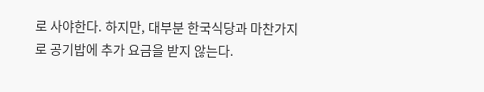로 사야한다. 하지만, 대부분 한국식당과 마찬가지로 공기밥에 추가 요금을 받지 않는다.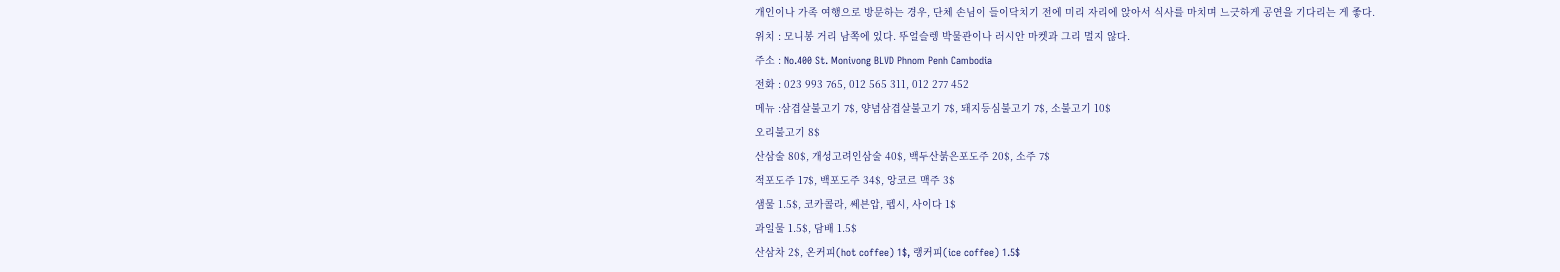개인이나 가족 여행으로 방문하는 경우, 단체 손님이 들이닥치기 전에 미리 자리에 앉아서 식사를 마치며 느긋하게 공연을 기다리는 게 좋다.
위치 : 모니봉 거리 남쪽에 있다. 뚜얼슬렝 박물관이나 러시안 마켓과 그리 멀지 않다.
주소 : No.400 St. Monivong BLVD Phnom Penh Cambodia
전화 : 023 993 765, 012 565 311, 012 277 452
메뉴 :삼겹살불고기 7$, 양념삼겹살불고기 7$, 돼지등심불고기 7$, 소불고기 10$
오리불고기 8$
산삼술 80$, 개성고려인삼술 40$, 백두산붉은포도주 20$, 소주 7$
적포도주 17$, 백포도주 34$, 앙코르 맥주 3$
샘물 1.5$, 코카콜라, 쎄븐압, 펩시, 사이다 1$
과일물 1.5$, 담배 1.5$
산삼차 2$, 온커피(hot coffee) 1$, 랭커피(ice coffee) 1.5$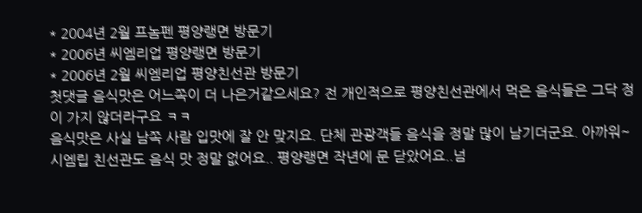* 2004년 2월 프놈펜 평양랭면 방문기
* 2006년 씨엠리업 평양랭면 방문기
* 2006년 2월 씨엠리업 평양친선관 방문기
첫댓글 음식맛은 어느쪽이 더 나은거같으세요? 전 개인적으로 평양친선관에서 먹은 음식들은 그닥 정이 가지 않더라구요 ㅋㅋ
음식맛은 사실 남쪽 사람 입맛에 잘 안 맞지요. 단체 관광객들 음식을 정말 많이 남기더군요. 아까워~
시엠립 친선관도 음식 맛 정말 없어요.. 평양랭면 작년에 문 닫았어요..넘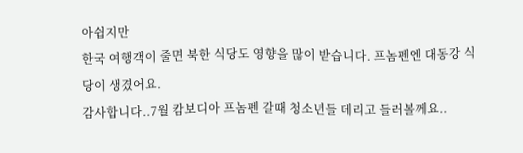아쉽지만
한국 여행객이 줄면 북한 식당도 영향을 많이 받습니다. 프놈펜엔 대동강 식당이 생겼어요.
감사합니다..7월 캄보디아 프놈펜 갈때 청소년들 데리고 들러볼께요..